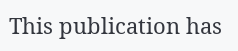This publication has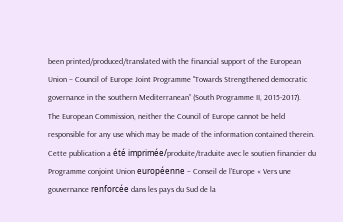been printed/produced/translated with the financial support of the European Union – Council of Europe Joint Programme "Towards Strengthened democratic governance in the southern Mediterranean” (South Programme II, 2015-2017).
The European Commission, neither the Council of Europe cannot be held responsible for any use which may be made of the information contained therein.
Cette publication a été imprimée/produite/traduite avec le soutien financier du Programme conjoint Union européenne – Conseil de l’Europe « Vers une gouvernance renforcée dans les pays du Sud de la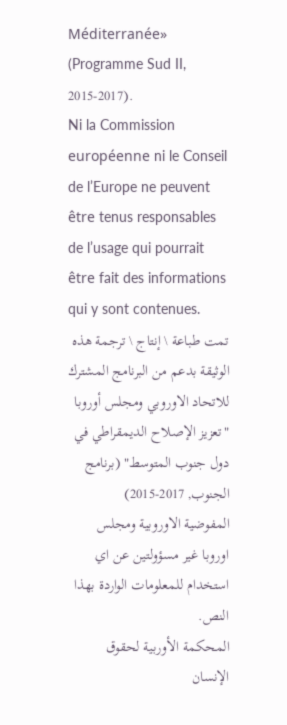Méditerranée» (Programme Sud II, 2015-2017).
Ni la Commission européenne ni le Conseil de l’Europe ne peuvent être tenus responsables de l’usage qui pourrait être fait des informations qui y sont contenues.
تمت طباعة \ إنتاج \ ترجمة هذه الوثيقة بدعم من البرنامج المشترك للاتحاد الاوروبي ومجلس أوروبا "تعزيز الإصلاح الديمقراطي في دول جنوب المتوسط" (برنامج الجنوب, 2017-2015)
المفوضية الاوروبية ومجلس اوروبا غير مسؤولتين عن اي استخدام للمعلومات الواردة بهذا النص.
المحكمة الأوربية لحقوق الإنسان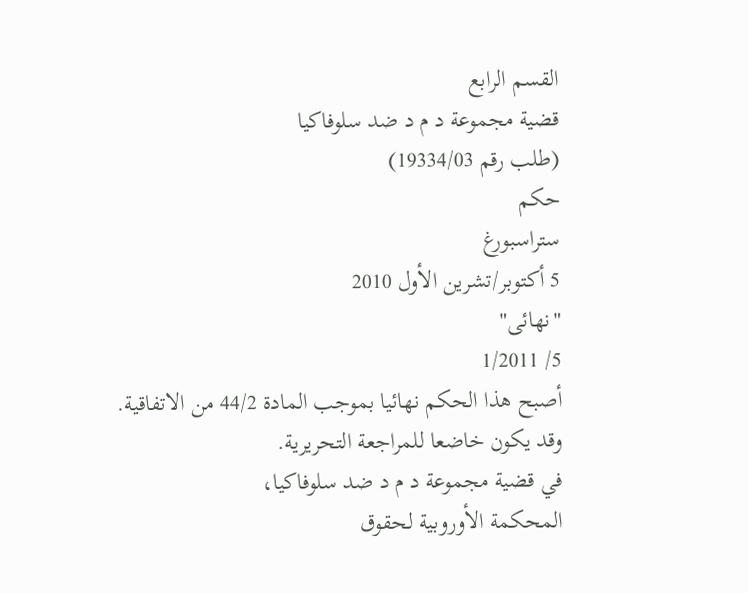القسم الرابع
قضية مجموعة د م د ضد سلوفاكيا
(طلب رقم 19334/03)
حكم
ستراسبورغ
5 أكتوبر/تشرين الأول 2010
"نهائى"
5/ 1/2011
أصبح هذا الحكم نهائيا بموجب المادة 44/2 من الاتفاقية. وقد يكون خاضعا للمراجعة التحريرية.
في قضية مجموعة د م د ضد سلوفاكيا،
المحكمة الأوروبية لحقوق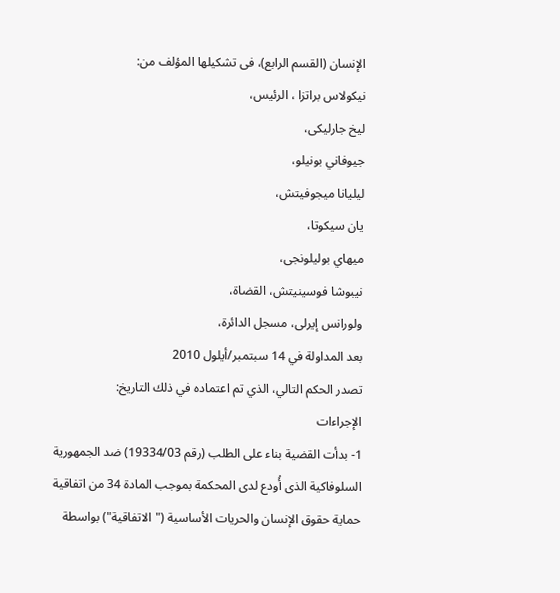الإنسان (القسم الرابع)، فى تشكيلها المؤلف من:
نيكولاس براتزا ، الرئيس،
ليخ جارليكى،
جيوفاني بونيلو،
ليليانا ميجوفيتش،
يان سيكوتا،
ميهاي بوليلونجى،
نيبوشا فوسينيتش، القضاة،
ولورانس إيرلى، مسجل الدائرة،
بعد المداولة في 14 سبتمبر/أيلول 2010
تصدر الحكم التالي، الذي تم اعتماده في ذلك التاريخ:
الإجراءات
1- بدأت القضية بناء على الطلب (رقم 19334/03) ضد الجمهورية السلوفاكية الذى أُودع لدى المحكمة بموجب المادة 34 من اتفاقية حماية حقوق الإنسان والحريات الأساسية ("الاتفاقية") بواسطة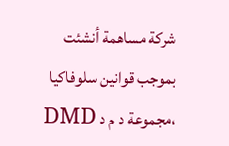شركة مساهمة أنشئت بموجب قوانين سلوفاكيا ،مجموعة د م د DMD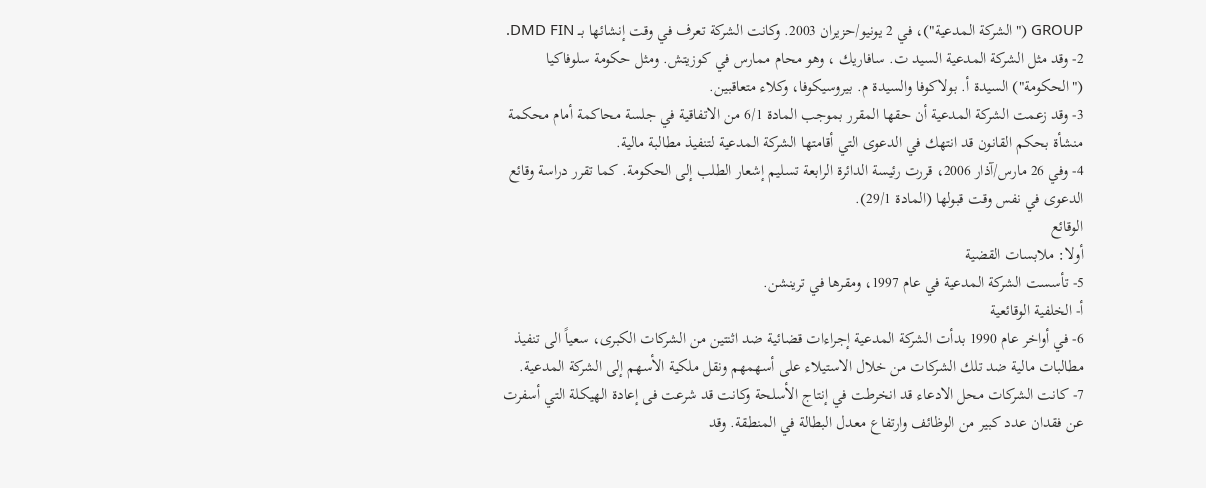GROUP ("الشركة المدعية")، في 2 يونيو/حزيران 2003. وكانت الشركة تعرف في وقت إنشائها بــ DMD FIN.
2- وقد مثل الشركة المدعية السيد ت. سافاريك ، وهو محام ممارس في كوزيتش. ومثل حكومة سلوفاكيا ("الحكومة") السيدة أ. بولاكوفا والسيدة م. بيروسيكوفا، وكلاء متعاقبين.
3- وقد زعمت الشركة المدعية أن حقها المقرر بموجب المادة 6/1 من الاتفاقية في جلسة محاكمة أمام محكمة منشأة بحكم القانون قد انتهك في الدعوى التي أقامتها الشركة المدعية لتنفيذ مطالبة مالية.
4- وفي 26 مارس/آذار 2006، قررت رئيسة الدائرة الرابعة تسليم إشعار الطلب إلى الحكومة. كما تقرر دراسة وقائع الدعوى في نفس وقت قبولها (المادة 29/1).
الوقائع
أولا: ملابسات القضية
5- تأسست الشركة المدعية في عام 1997، ومقرها في ترينشن.
أ- الخلفية الوقائعية
6- في أواخر عام 1990 بدأت الشركة المدعية إجراءات قضائية ضد اثنتين من الشركات الكبرى، سعياً الى تنفيذ مطالبات مالية ضد تلك الشركات من خلال الاستيلاء على أسهمهم ونقل ملكية الأسهم إلى الشركة المدعية.
7- كانت الشركات محل الادعاء قد انخرطت في إنتاج الأسلحة وكانت قد شرعت فى إعادة الهيكلة التي أسفرت عن فقدان عدد كبير من الوظائف وارتفاع معدل البطالة في المنطقة. وقد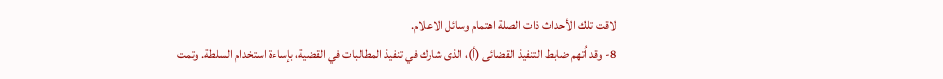لاقت تلك الأحداث ذات الصلة اهتمام وسائل الاعلام.
8- وقد اُتهم ضابط التنفيذ القضائى (أ)، الذى شارك في تنفيذ المطالبات في القضية، بإساءة استخدام السلطة. وتمت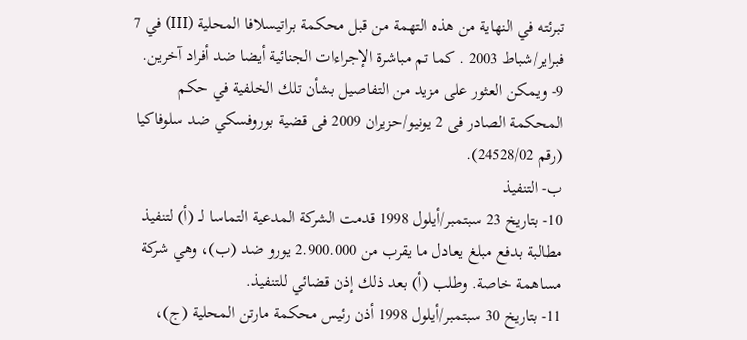تبرئته في النهاية من هذه التهمة من قبل محكمة براتيسلافا المحلية (III) في 7 فبراير/شباط 2003 . كما تم مباشرة الإجراءات الجنائية أيضا ضد أفراد آخرين.
9- ويمكن العثور على مزيد من التفاصيل بشأن تلك الخلفية في حكم المحكمة الصادر فى 2 يونيو/حزيران 2009 فى قضية بوروفسكي ضد سلوفاكيا (رقم 24528/02).
ب- التنفيذ
10- بتاريخ 23 سبتمبر/أيلول 1998 قدمت الشركة المدعية التماسا لــ (أ) لتنفيذ مطالبة بدفع مبلغ يعادل ما يقرب من 2.900.000 يورو ضد (ب)، وهي شركة مساهمة خاصة. وطلب (أ) بعد ذلك إذن قضائي للتنفيذ.
11- بتاريخ 30 سبتمبر/أيلول 1998 أذن رئيس محكمة مارتن المحلية (ج)،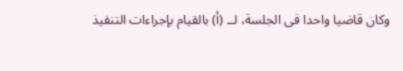وكان قاضيا واحدا فى الجلسة، لــ (أ) بالقيام بإجراءات التنفيذ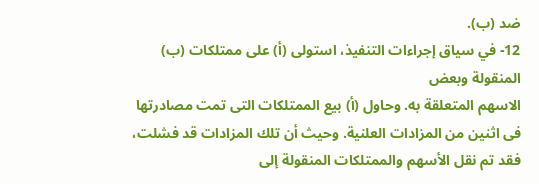ضد (ب).
12- في سياق إجراءات التنفيذ، استولى (أ) على ممتلكات (ب) المنقولة وبعض
الاسهم المتعلقة به. وحاول (أ) بيع الممتلكات التى تمت مصادرتها فى اثنين من المزادات العلنية. وحيث أن تلك المزادات قد فشلت، فقد تم نقل الأسهم والممتلكات المنقولة إلى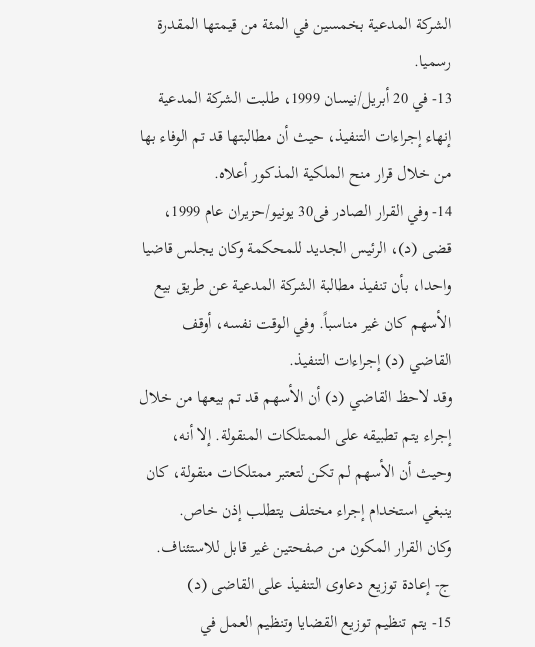الشركة المدعية بخمسين في المئة من قيمتها المقدرة رسميا.
13- في 20 أبريل/نيسان 1999، طلبت الشركة المدعية إنهاء إجراءات التنفيذ، حيث أن مطالبتها قد تم الوفاء بها من خلال قرار منح الملكية المذكور أعلاه.
14- وفي القرار الصادر فى30 يونيو/حزيران عام 1999، قضى (د)، الرئيس الجديد للمحكمة وكان يجلس قاضيا واحدا، بأن تنفيذ مطالبة الشركة المدعية عن طريق بيع الأسهم كان غير مناسباً. وفي الوقت نفسه، أوقف القاضي (د) إجراءات التنفيذ.
وقد لاحظ القاضي (د) أن الأسهم قد تم بيعها من خلال إجراء يتم تطبيقه على الممتلكات المنقولة. إلا أنه، وحيث أن الأسهم لم تكن لتعتبر ممتلكات منقولة، كان ينبغي استخدام إجراء مختلف يتطلب إذن خاص.
وكان القرار المكون من صفحتين غير قابل للاستئناف.
ج- إعادة توزيع دعاوى التنفيذ على القاضى (د)
15- يتم تنظيم توزيع القضايا وتنظيم العمل في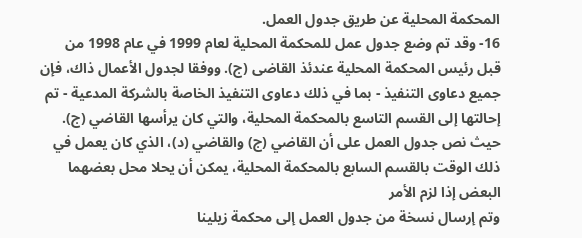المحكمة المحلية عن طريق جدول العمل.
16- وقد تم وضع جدول عمل للمحكمة المحلية لعام 1999 في عام 1998 من قبل رئيس المحكمة المحلية عندئذ القاضى (ج). ووفقا لجدول الأعمال ذاك، فإن جميع دعاوى التنفيذ - بما في ذلك دعاوى التنفيذ الخاصة بالشركة المدعية - تم إحالتها إلى القسم التاسع بالمحكمة المحلية، والتي كان يرأسها القاضي (ج). حيث نص جدول العمل على أن القاضي (ج) والقاضي (د)، الذي كان يعمل في ذلك الوقت بالقسم السابع بالمحكمة المحلية، يمكن أن يحلا محل بعضهما البعض إذا لزم الأمر
وتم إرسال نسخة من جدول العمل إلى محكمة زيلينا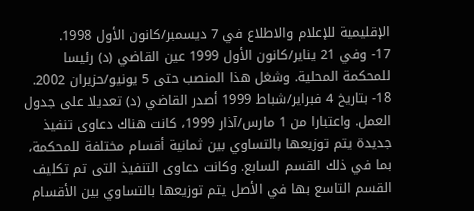الإقليمية للإعلام والاطلاع في 7 ديسمبر/كانون الأول 1998.
17- وفي 21 يناير/كانون الأول 1999 عين القاضي (د) رئيسا للمحكمة المحلية. وشغل هذا المنصب حتى 5 يونيو/حزيران 2002.
18- بتاريخ 4 فبراير/شباط 1999 أصدر القاضي (د) تعديلا على جدول العمل. واعتبارا من 1 مارس/آذار 1999، كانت هناك دعاوى تنفيذ جديدة يتم توزيعها بالتساوي بين ثمانية أقسام مختلفة للمحكمة، بما في ذلك القسم السابع. وكانت دعاوى التنفيذ التى تم تكليف القسم التاسع بها في الأصل يتم توزيعها بالتساوي بين الأقسام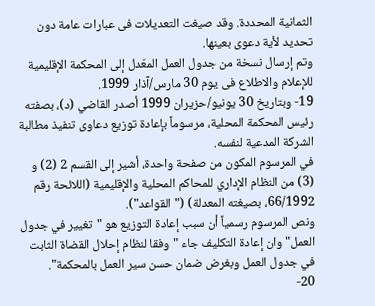الثمانية المحددة. وقد صيغت التعديلات فى عبارات عامة دون تحديد لأية دعوى بعينها.
وتم إرسال نسخة من جدول العمل المعّدل إلى المحكمة الإقليمية للإعلام والاطلاع فى يوم 30 مارس/آذار 1999.
19- وبتاريخ 30 يونيو/حزيران 1999 أصدر القاضي (د)، بصفته رئيس المحكمة المحلية، مرسوماً بإعادة توزيع دعاوى تنفيذ مطالبة الشركة المدعية لنفسه.
في المرسوم المكون من صفحة واحدة، أشير إلى القسم 2 (2) و (3) من النظام الإداري للمحاكم المحلية والإقليمية (اللائحة رقم 66/1992، بصيغته المعدلة) ("القواعد").
ونص المرسوم رسمياً أن سبب إعادة التوزيع هو "تغيير في جدول العمل" وان إعادة التكليف جاء "وفقا لنظام إحلال القضاة الثابت في جدول العمل وبغرض ضمان حسن سير العمل بالمحكمة".
20-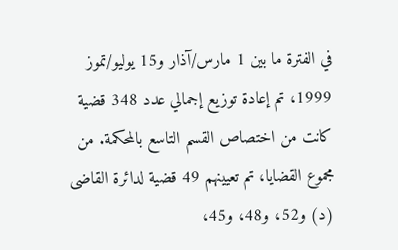في الفترة ما بين 1 مارس/آذار و15 يوليو/تموز 1999، تم إعادة توزيع إجمالي عدد 348 قضية كانت من اختصاص القسم التاسع بالمحكمة. من مجموع القضايا، تم تعيينهم 49 قضية لدائرة القاضى (د) و52، و48، و45،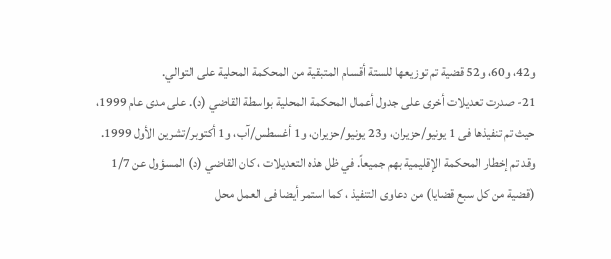و42، و60، و52 قضية تم توزيعها للستة أقسام المتبقية من المحكمة المحلية على التوالي.
21- صدرت تعديلات أخرى على جدول أعمال المحكمة المحلية بواسطة القاضي (د). على مدى عام 1999، حيث تم تنفيذها فى 1 يونيو/حزيران، و23 يونيو/حزيران، و1 أغسطس/آب، و1 أكتوبر/تشرين الأول 1999. وقد تم إخطار المحكمة الإقليمية بهم جميعاً. في ظل هذه التعديلات ، كان القاضي (د) المسؤول عن 1/7 (قضية من كل سبع قضايا) من دعاوى التنفيذ ، كما استمر أيضا فى العمل محل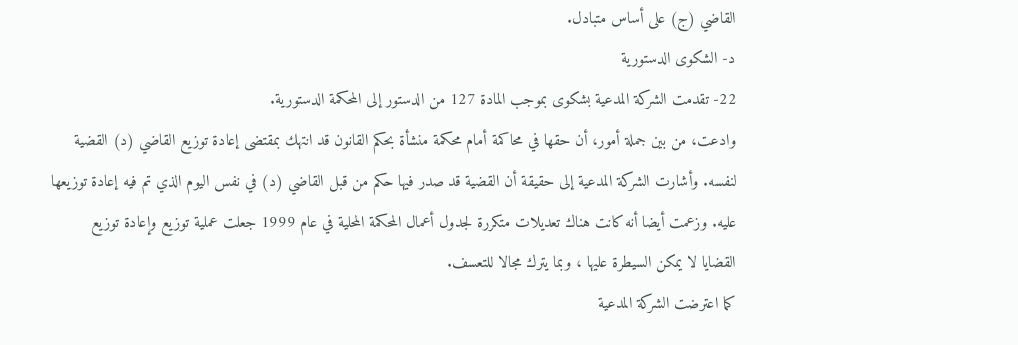القاضي (ج) على أساس متبادل.
د- الشكوى الدستورية
22- تقدمت الشركة المدعية بشكوى بموجب المادة 127 من الدستور إلى المحكمة الدستورية.
وادعت، من بين جملة أمور، أن حقها في محاكمة أمام محكمة منشأة بحكم القانون قد انتهك بمقتضى إعادة توزيع القاضي (د) القضية لنفسه. وأشارت الشركة المدعية إلى حقيقة أن القضية قد صدر فيها حكم من قبل القاضي (د) في نفس اليوم الذي تم فيه إعادة توزيعها عليه. وزعمت أيضا أنه كانت هناك تعديلات متكررة لجدول أعمال المحكمة المحلية في عام 1999 جعلت عملية توزيع وإعادة توزيع القضايا لا يمكن السيطرة عليها ، وبما يترك مجالا للتعسف.
كما اعترضت الشركة المدعية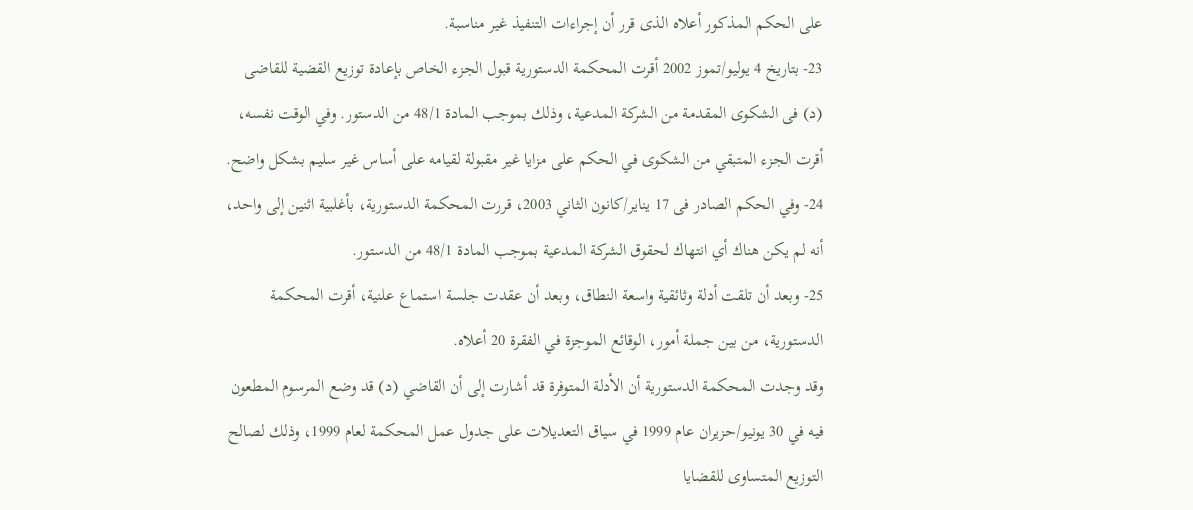على الحكم المذكور أعلاه الذى قرر أن إجراءات التنفيذ غير مناسبة.
23- بتاريخ 4 يوليو/تموز 2002 أقرت المحكمة الدستورية قبول الجزء الخاص بإعادة توزيع القضية للقاضى (د) فى الشكوى المقدمة من الشركة المدعية، وذلك بموجب المادة 48/1 من الدستور. وفي الوقت نفسه، أقرت الجزء المتبقي من الشكوى في الحكم على مزايا غير مقبولة لقيامه على أساس غير سليم بشكل واضح.
24- وفي الحكم الصادر فى 17 يناير/كانون الثاني 2003، قررت المحكمة الدستورية، بأغلبية اثنين إلى واحد، أنه لم يكن هناك أي انتهاك لحقوق الشركة المدعية بموجب المادة 48/1 من الدستور.
25- وبعد أن تلقت أدلة وثائقية واسعة النطاق، وبعد أن عقدت جلسة استماع علنية، أقرت المحكمة الدستورية، من بين جملة أمور، الوقائع الموجزة في الفقرة 20 أعلاه.
وقد وجدت المحكمة الدستورية أن الأدلة المتوفرة قد أشارت إلى أن القاضي (د) قد وضع المرسوم المطعون فيه في 30 يونيو/حزيران عام 1999 في سياق التعديلات على جدول عمل المحكمة لعام 1999، وذلك لصالح التوزيع المتساوى للقضايا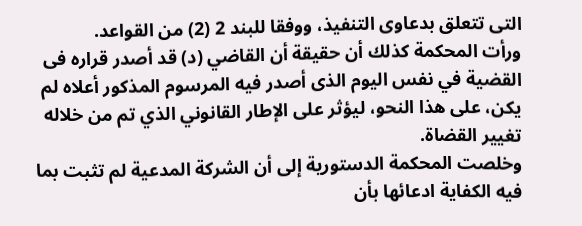التى تتعلق بدعاوى التنفيذ، ووفقا للبند 2 (2) من القواعد.
ورأت المحكمة كذلك أن حقيقة أن القاضي (د) قد أصدر قراره فى القضية في نفس اليوم الذى أصدر فيه المرسوم المذكور أعلاه لم يكن، على هذا النحو، ليؤثر على الإطار القانوني الذي تم من خلاله تغيير القضاة.
وخلصت المحكمة الدستورية إلى أن الشركة المدعية لم تثبت بما فيه الكفاية ادعائها بأن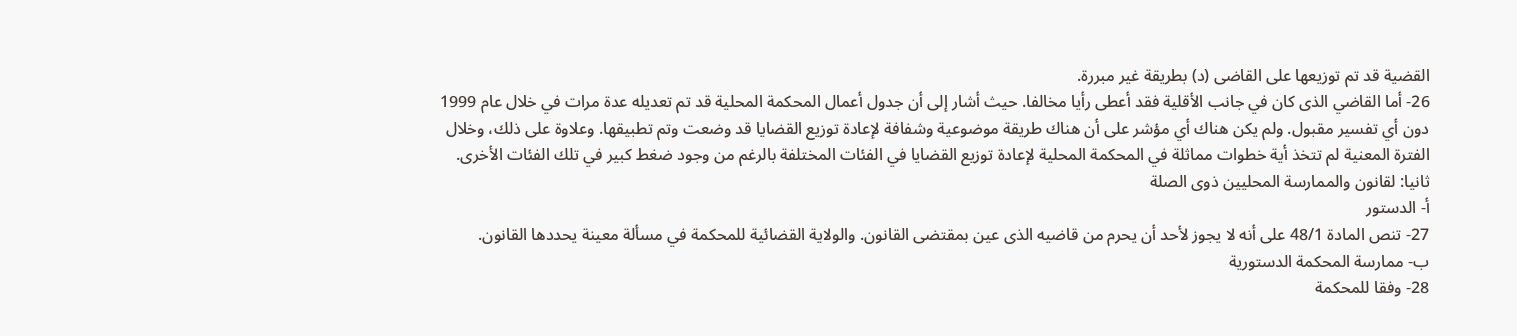القضية قد تم توزيعها على القاضى (د) بطريقة غير مبررة.
26- أما القاضي الذى كان في جانب الأقلية فقد أعطى رأيا مخالفا. حيث أشار إلى أن جدول أعمال المحكمة المحلية قد تم تعديله عدة مرات في خلال عام 1999 دون أي تفسير مقبول. ولم يكن هناك أي مؤشر على أن هناك طريقة موضوعية وشفافة لإعادة توزيع القضايا قد وضعت وتم تطبيقها. وعلاوة على ذلك، وخلال الفترة المعنية لم تتخذ أية خطوات مماثلة في المحكمة المحلية لإعادة توزيع القضايا في الفئات المختلفة بالرغم من وجود ضغط كبير في تلك الفئات الأخرى.
ثانيا: لقانون والممارسة المحليين ذوى الصلة
أ- الدستور
27- تنص المادة 48/1 على أنه لا يجوز لأحد أن يحرم من قاضيه الذى عين بمقتضى القانون. والولاية القضائية للمحكمة في مسألة معينة يحددها القانون.
ب- ممارسة المحكمة الدستورية
28- وفقا للمحكمة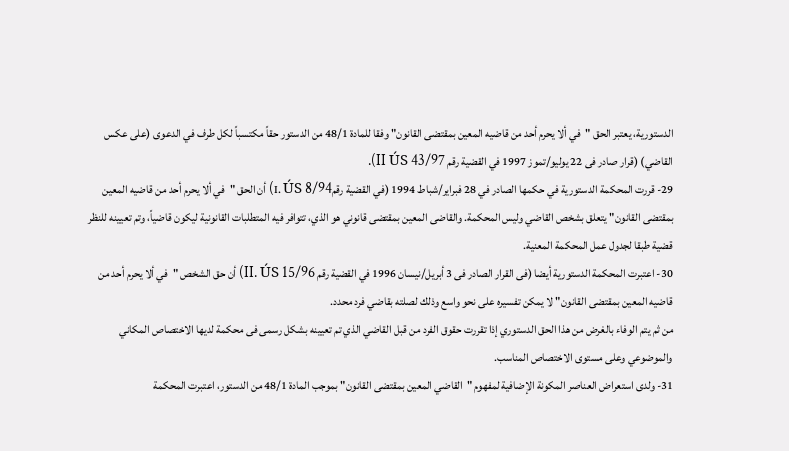الدستورية، يعتبر الحق "في ألا يحرم أحد من قاضيه المعين بمقتضى القانون" وفقا للمادة 48/1 من الدستور حقاً مكتسباً لكل طرف في الدعوى (على عكس القاضي) (قرار صادر فى 22 يوليو/تموز 1997 في القضية رقم II ÚS 43/97).
29- قررت المحكمة الدستورية في حكمها الصادر في 28 فبراير/شباط 1994 (في القضية رقمI. ÚS 8/94) أن الحق "في ألا يحرم أحد من قاضيه المعين بمقتضى القانون" يتعلق بشخص القاضي وليس المحكمة. والقاضى المعين بمقتضى قانوني هو الذي، تتوافر فيه المتطلبات القانونية ليكون قاضياً، وتم تعيينه للنظر قضية طبقا لجدول عمل المحكمة المعنية.
30- اعتبرت المحكمة الدستورية أيضا (فى القرار الصادر فى 3 أبريل/نيسان 1996 في القضية رقم II. ÚS 15/96) أن حق الشخص "في ألا يحرم أحد من قاضيه المعين بمقتضى القانون" لا يمكن تفسيره على نحو واسع وذلك لصلته بقاضي فرد محدد.
من ثم يتم الوفاء بالغرض من هذا الحق الدستوري إذا تقررت حقوق الفرد من قبل القاضي الذي تم تعيينه بشكل رسمى فى محكمة لديها الاختصاص المكاني والموضوعي وعلى مستوى الاختصاص المناسب.
31- ولدى استعراض العناصر المكونة الإضافية لمفهوم "القاضي المعين بمقتضى القانون" بموجب المادة 48/1 من الدستور، اعتبرت المحكمة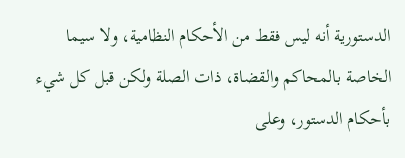الدستورية أنه ليس فقط من الأحكام النظامية، ولا سيما الخاصة بالمحاكم والقضاة، ذات الصلة ولكن قبل كل شيء بأحكام الدستور، وعلى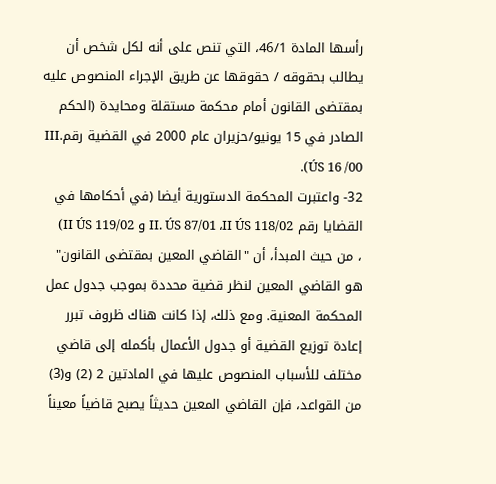رأسها المادة 46/1، التي تنص على أنه لكل شخص أن يطالب بحقوقه / حقوقها عن طريق الإجراء المنصوص عليه بمقتضى القانون أمام محكمة مستقلة ومحايدة (الحكم الصادر في 15 يونيو/حزيران عام 2000 في القضية رقمIII. ÚS 16 /00).
32- واعتبرت المحكمة الدستورية أيضا (في أحكامها في القضايا رقم II. ÚS 87/01 ،II ÚS 118/02 و II ÚS 119/02) ، من حيث المبدأ، أن "القاضي المعين بمقتضى القانون" هو القاضي المعين لنظر قضية محددة بموجب جدول عمل المحكمة المعنية. ومع ذلك، إذا كانت هناك ظروف تبرر إعادة توزيع القضية أو جدول الأعمال بأكمله إلى قاضي مختلف للأسباب المنصوص عليها في المادتين 2 (2) و(3) من القواعد، فإن القاضي المعين حديثاً يصبح قاضياً معيناً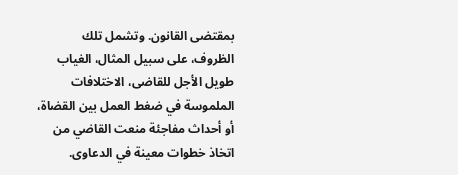بمقتضى القانون. وتشمل تلك الظروف، على سبيل المثال، الغياب طويل الأجل للقاضى، الاختلافات الملموسة في ضغط العمل بين القضاة، أو أحداث مفاجئة منعت القاضي من اتخاذ خطوات معينة في الدعاوى.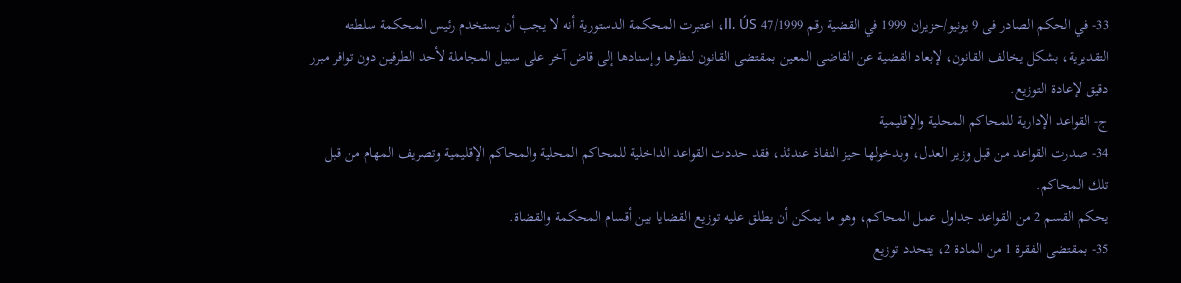33- في الحكم الصادر فى 9 يونيو/حزيران 1999 في القضية رقم II. ÚS 47/1999، اعتبرت المحكمة الدستورية أنه لا يجب أن يستخدم رئيس المحكمة سلطته التقديرية، بشكل يخالف القانون، لإبعاد القضية عن القاضى المعين بمقتضى القانون لنظرها وإسنادها إلى قاض آخر على سبيل المجاملة لأحد الطرفين دون توافر مبرر دقيق لإعادة التوزيع.
ج- القواعد الإدارية للمحاكم المحلية والإقليمية
34- صدرت القواعد من قبل وزير العدل، وبدخولها حيز النفاذ عندئذ، فقد حددت القواعد الداخلية للمحاكم المحلية والمحاكم الإقليمية وتصريف المهام من قبل تلك المحاكم.
يحكم القسم 2 من القواعد جداول عمل المحاكم، وهو ما يمكن أن يطلق عليه توزيع القضايا بين أقسام المحكمة والقضاة.
35- بمقتضى الفقرة 1 من المادة 2، يتحدد توزيع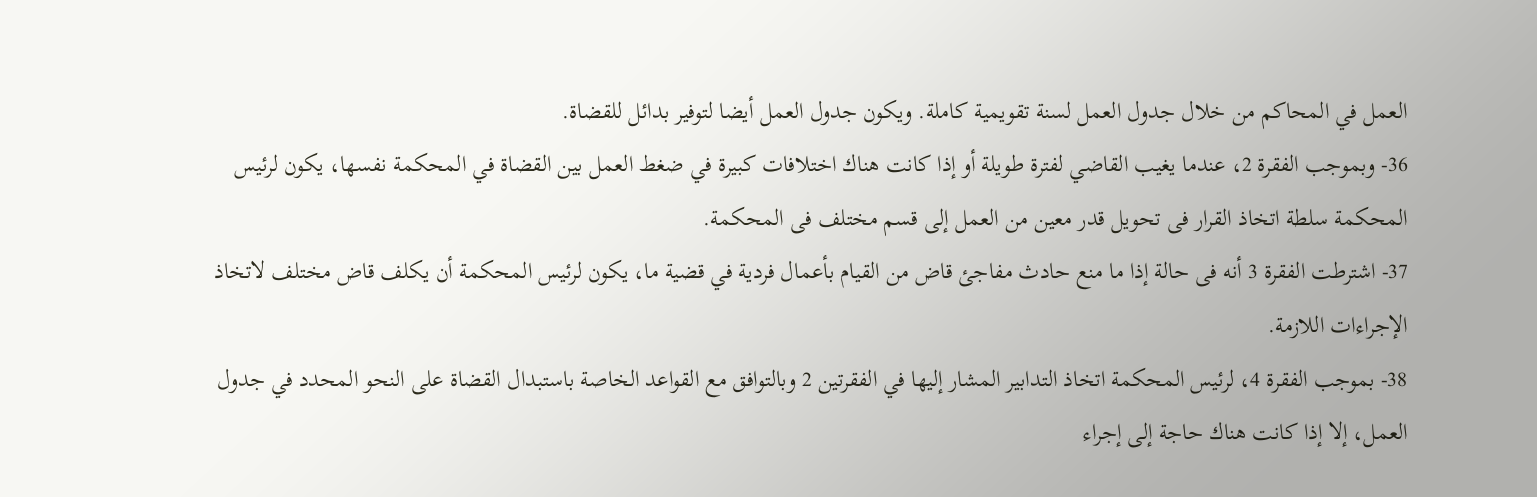العمل في المحاكم من خلال جدول العمل لسنة تقويمية كاملة. ويكون جدول العمل أيضا لتوفير بدائل للقضاة.
36- وبموجب الفقرة 2، عندما يغيب القاضي لفترة طويلة أو إذا كانت هناك اختلافات كبيرة في ضغط العمل بين القضاة في المحكمة نفسها، يكون لرئيس المحكمة سلطة اتخاذ القرار فى تحويل قدر معين من العمل إلى قسم مختلف فى المحكمة.
37- اشترطت الفقرة 3 أنه فى حالة إذا ما منع حادث مفاجئ قاض من القيام بأعمال فردية في قضية ما، يكون لرئيس المحكمة أن يكلف قاض مختلف لاتخاذ الإجراءات اللازمة.
38- بموجب الفقرة 4، لرئيس المحكمة اتخاذ التدابير المشار إليها في الفقرتين 2 وبالتوافق مع القواعد الخاصة باستبدال القضاة على النحو المحدد في جدول العمل، إلا إذا كانت هناك حاجة إلى إجراء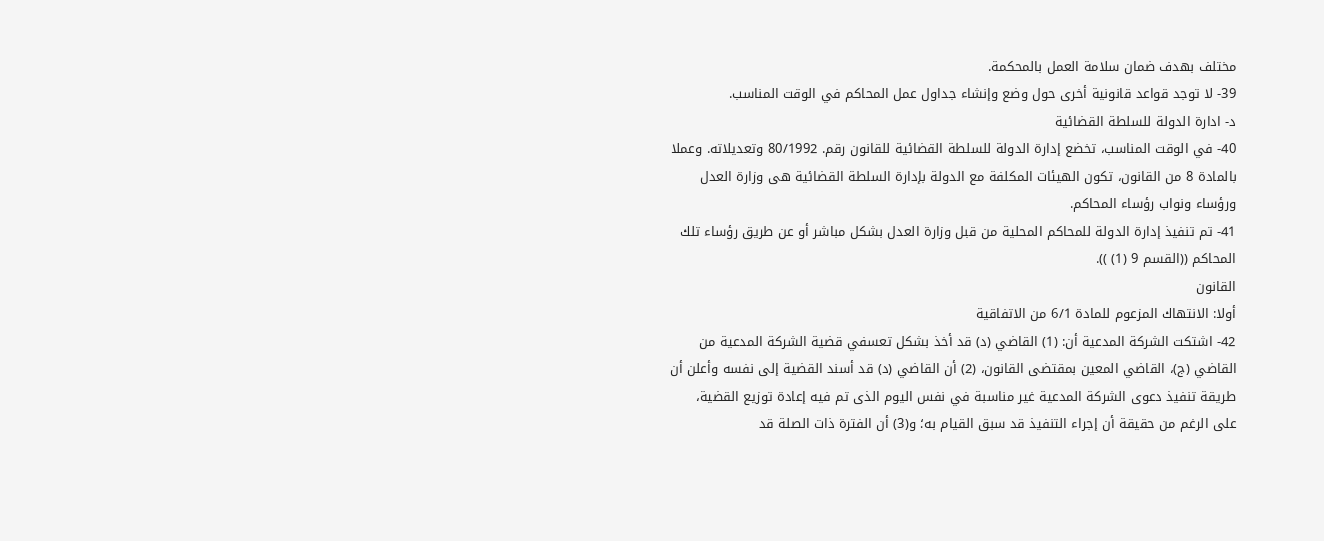مختلف بهدف ضمان سلامة العمل بالمحكمة.
39- لا توجد قواعد قانونية أخرى حول وضع وإنشاء جداول عمل المحاكم في الوقت المناسب.
د- ادارة الدولة للسلطة القضائية
40- في الوقت المناسب، تخضع إدارة الدولة للسلطة القضائية للقانون رقم. 80/1992 وتعديلاته. وعملا بالمادة 8 من القانون، تكون الهيئات المكلفة مع الدولة بإدارة السلطة القضائية هى وزارة العدل ورؤساء ونواب رؤساء المحاكم.
41- تم تنفيذ إدارة الدولة للمحاكم المحلية من قبل وزارة العدل بشكل مباشر أو عن طريق رؤساء تلك المحاكم ((القسم 9 (1) )).
القانون
أولا: الانتهاك المزعوم للمادة 6/1 من الاتفاقية
42- اشتكت الشركة المدعية أن: (1) القاضي (د) قد أخذ بشكل تعسفي قضية الشركة المدعية من القاضي (ج)، القاضي المعين بمقتضى القانون، (2) أن القاضي (د) قد أسند القضية إلى نفسه وأعلن أن طريقة تنفيذ دعوى الشركة المدعية غير مناسبة في نفس اليوم الذى تم فيه إعادة توزيع القضية، على الرغم من حقيقة أن إجراء التنفيذ قد سبق القيام به؛ و(3) أن الفترة ذات الصلة قد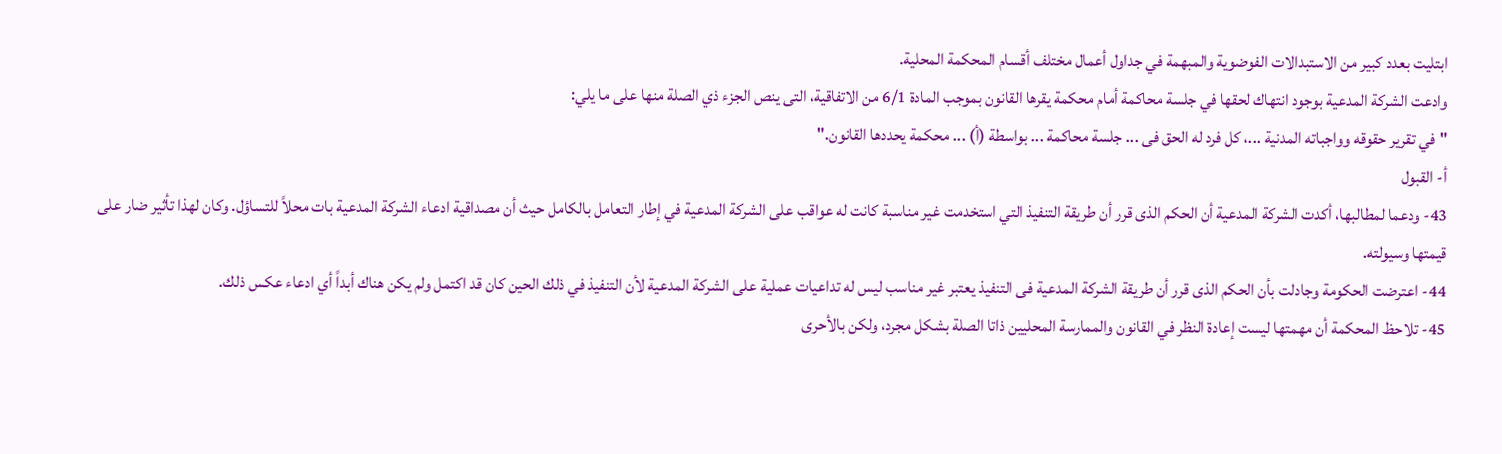ابتليت بعدد كبير من الاستبدالات الفوضوية والمبهمة في جداول أعمال مختلف أقسام المحكمة المحلية.
وادعت الشركة المدعية بوجود انتهاك لحقها في جلسة محاكمة أمام محكمة يقرها القانون بموجب المادة 6/1 من الاتفاقية، التى ينص الجزء ذي الصلة منها على ما يلي:
"في تقرير حقوقه وواجباته المدنية ...، كل فرد له الحق فى ... جلسة محاكمة ... بواسطة (أ) ... محكمة يحددها القانون."
أ- القبول
43- ودعما لمطالبها، أكدت الشركة المدعية أن الحكم الذى قرر أن طريقة التنفيذ التي استخدمت غير مناسبة كانت له عواقب على الشركة المدعية في إطار التعامل بالكامل حيث أن مصداقية ادعاء الشركة المدعية بات محلاً للتساؤل. وكان لهذا تأثير ضار على قيمتها وسيولته.
44- اعترضت الحكومة وجادلت بأن الحكم الذى قرر أن طريقة الشركة المدعية فى التنفيذ يعتبر غير مناسب ليس له تداعيات عملية على الشركة المدعية لأن التنفيذ في ذلك الحين كان قد اكتمل ولم يكن هناك أبداً أي ادعاء عكس ذلك.
45- تلاحظ المحكمة أن مهمتها ليست إعادة النظر في القانون والممارسة المحليين ذاتا الصلة بشكل مجرد، ولكن بالأحرى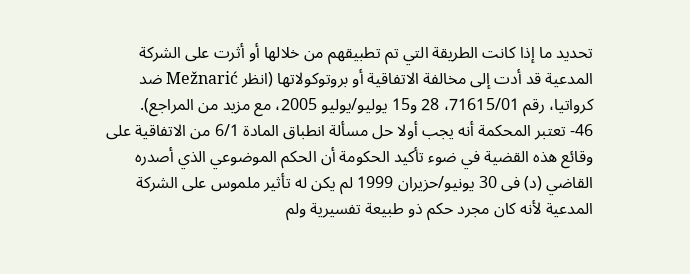تحديد ما إذا كانت الطريقة التي تم تطبيقهم من خلالها أو أثرت على الشركة المدعية قد أدت إلى مخالفة الاتفاقية أو بروتوكولاتها (انظر Mežnarić ضد كرواتيا، رقم 71615/01، 28 و15 يوليو/يوليو 2005، مع مزيد من المراجع).
46- تعتبر المحكمة أنه يجب أولا حل مسألة انطباق المادة 6/1 من الاتفاقية على وقائع هذه القضية في ضوء تأكيد الحكومة أن الحكم الموضوعي الذي أصدره القاضي (د) فى 30 يونيو/حزيران 1999 لم يكن له تأثير ملموس على الشركة المدعية لأنه كان مجرد حكم ذو طبيعة تفسيرية ولم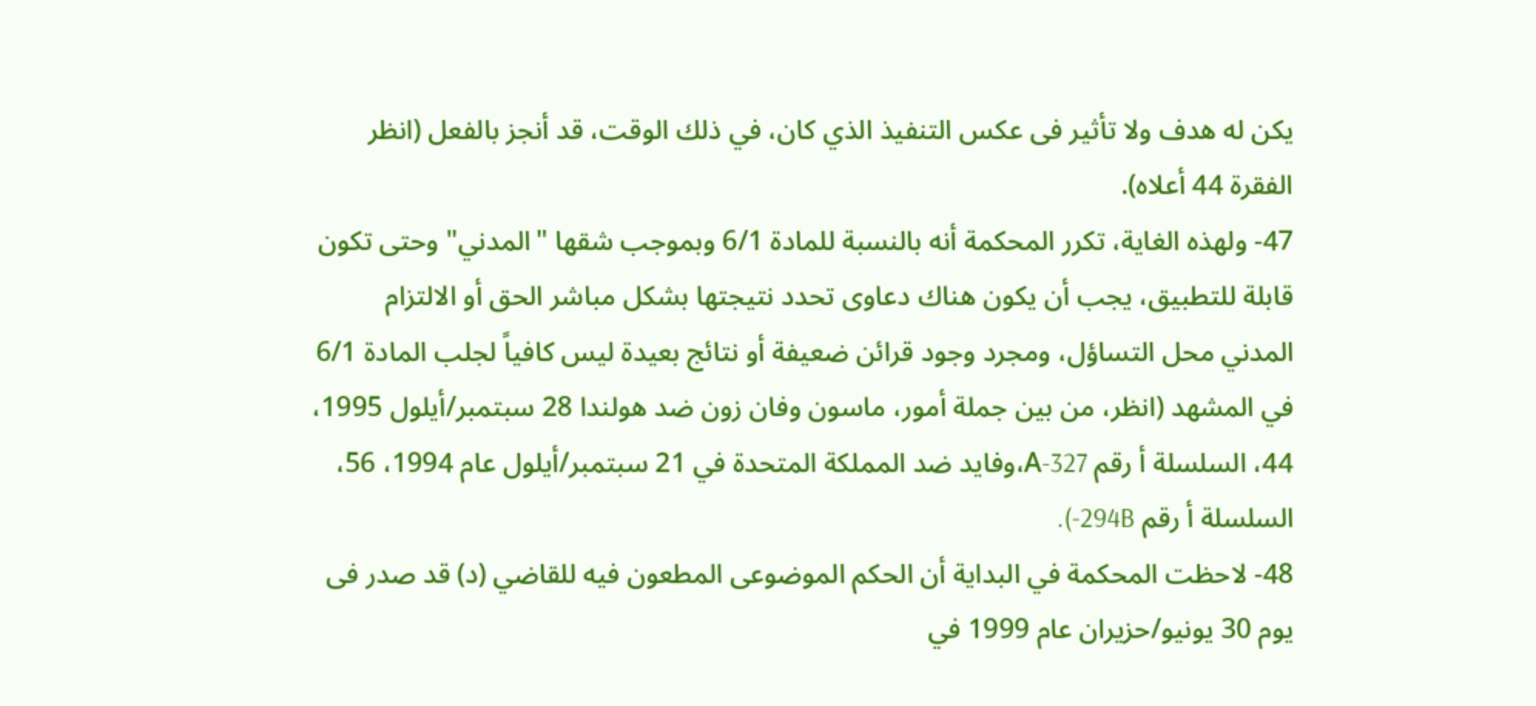يكن له هدف ولا تأثير فى عكس التنفيذ الذي كان، في ذلك الوقت، قد أنجز بالفعل (انظر الفقرة 44 أعلاه).
47- ولهذه الغاية، تكرر المحكمة أنه بالنسبة للمادة 6/1 وبموجب شقها "المدني" وحتى تكون قابلة للتطبيق، يجب أن يكون هناك دعاوى تحدد نتيجتها بشكل مباشر الحق أو الالتزام المدني محل التساؤل، ومجرد وجود قرائن ضعيفة أو نتائج بعيدة ليس كافياً لجلب المادة 6/1 في المشهد (انظر، من بين جملة أمور، ماسون وفان زون ضد هولندا 28 سبتمبر/أيلول 1995، 44، السلسلة أ رقم 327-A،وفايد ضد المملكة المتحدة في 21 سبتمبر/أيلول عام 1994، 56، السلسلة أ رقم 294B-).
48- لاحظت المحكمة في البداية أن الحكم الموضوعى المطعون فيه للقاضي (د) قد صدر فى يوم 30 يونيو/حزيران عام 1999 في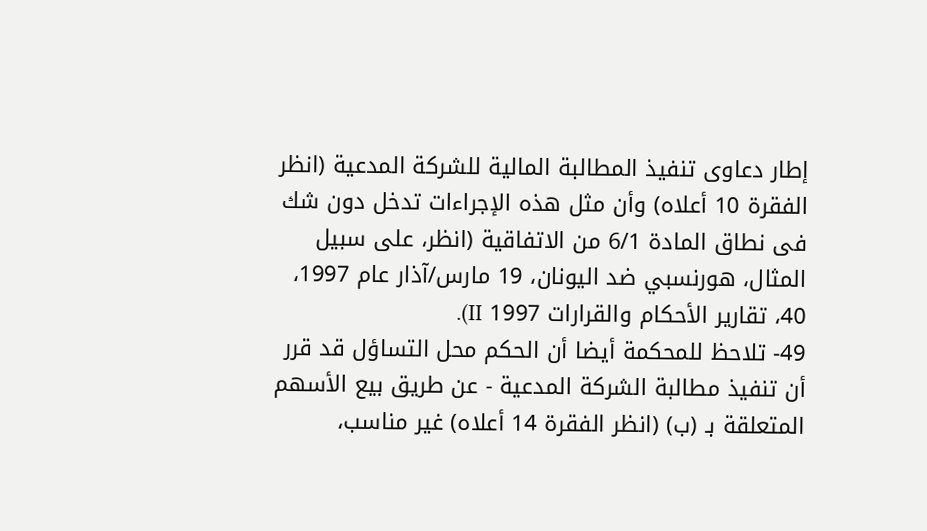إطار دعاوى تنفيذ المطالبة المالية للشركة المدعية (انظر الفقرة 10 أعلاه) وأن مثل هذه الإجراءات تدخل دون شك فى نطاق المادة 6/1 من الاتفاقية (انظر، على سبيل المثال، هورنسبي ضد اليونان، 19 مارس/آذار عام 1997، 40، تقارير الأحكام والقرارات 1997 II).
49- تلاحظ للمحكمة أيضا أن الحكم محل التساؤل قد قرر أن تنفيذ مطالبة الشركة المدعية - عن طريق بيع الأسهم المتعلقة بـ (ب) (انظر الفقرة 14 أعلاه) غير مناسب،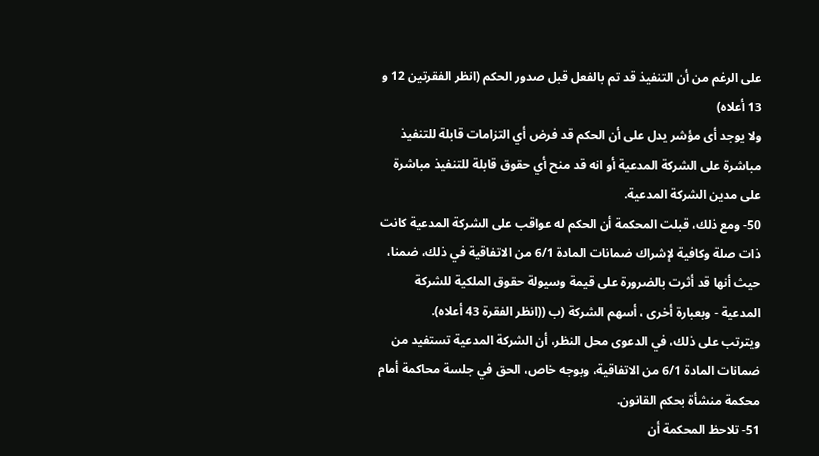على الرغم من أن التنفيذ قد تم بالفعل قبل صدور الحكم (انظر الفقرتين 12 و 13 أعلاه)
ولا يوجد أى مؤشر يدل على أن الحكم قد فرض أي التزامات قابلة للتنفيذ مباشرة على الشركة المدعية أو انه قد منح أي حقوق قابلة للتنفيذ مباشرة على مدين الشركة المدعية.
50- ومع ذلك، قبلت المحكمة أن الحكم له عواقب على الشركة المدعية كانت ذات صلة وكافية لإشراك ضمانات المادة 6/1 من الاتفاقية في ذلك، ضمنا، حيث أنها قد أثرت بالضرورة على قيمة وسيولة حقوق الملكية للشركة المدعية - وبعبارة أخرى ، أسهم الشركة (ب ((انظر الفقرة 43 أعلاه).
ويترتب على ذلك، في الدعوى محل النظر، أن الشركة المدعية تستفيد من ضمانات المادة 6/1 من الاتفاقية، وبوجه خاص، الحق في جلسة محاكمة أمام محكمة منشأة بحكم القانون.
51- تلاحظ المحكمة أن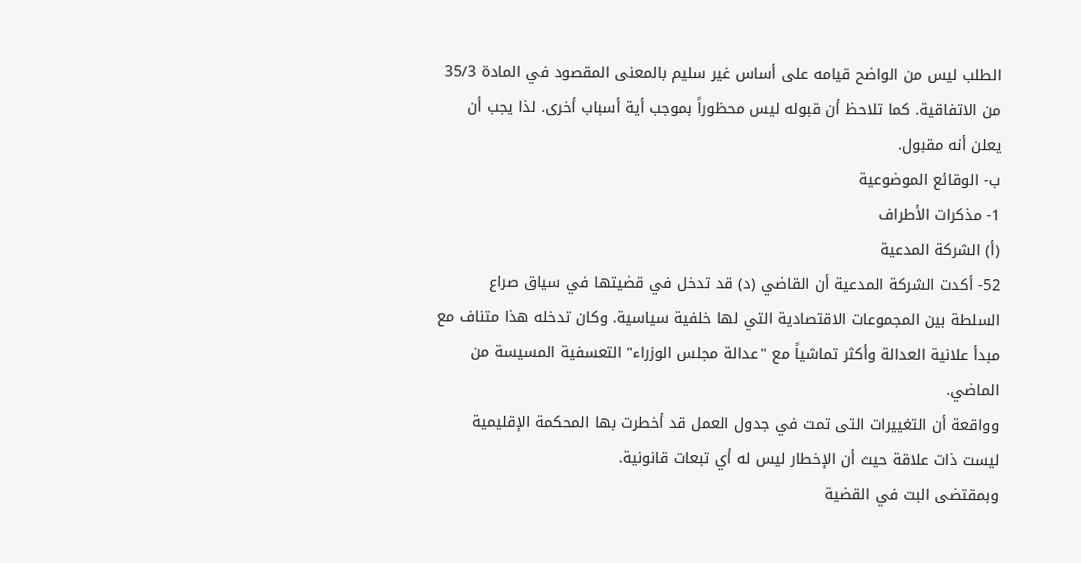الطلب ليس من الواضح قيامه على أساس غير سليم بالمعنى المقصود في المادة 35/3 من الاتفاقية. كما تلاحظ أن قبوله ليس محظوراً بموجب أية أسباب أخرى. لذا يجب أن يعلن أنه مقبول.
ب- الوقائع الموضوعية
1- مذكرات الأطراف
(أ) الشركة المدعية
52- أكدت الشركة المدعية أن القاضي (د) قد تدخل في قضيتها في سياق صراع السلطة بين المجموعات الاقتصادية التي لها خلفية سياسية. وكان تدخله هذا متناف مع مبدأ علانية العدالة وأكثر تماشياً مع "عدالة مجلس الوزراء" التعسفية المسيسة من الماضي.
وواقعة أن التغييرات التى تمت في جدول العمل قد أخطرت بها المحكمة الإقليمية ليست ذات علاقة حيث أن الإخطار ليس له أي تبعات قانونية.
وبمقتضى البت في القضية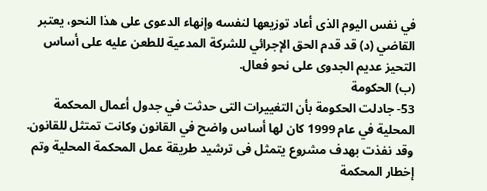في نفس اليوم الذى أعاد توزيعها لنفسه وإنهاء الدعوى على هذا النحو، يعتبر القاضي (د) قد قدم الحق الإجرائي للشركة المدعية للطعن عليه على أساس التحيز عديم الجدوى على نحو فعال.
(ب) الحكومة
53- جادلت الحكومة بأن التغييرات التى حدثت في جدول أعمال المحكمة المحلية في عام 1999 كان لها أساس واضح في القانون وكانت تمتثل للقانون. وقد نفذت بهدف مشروع يتمثل فى ترشيد طريقة عمل المحكمة المحلية وتم إخطار المحكمة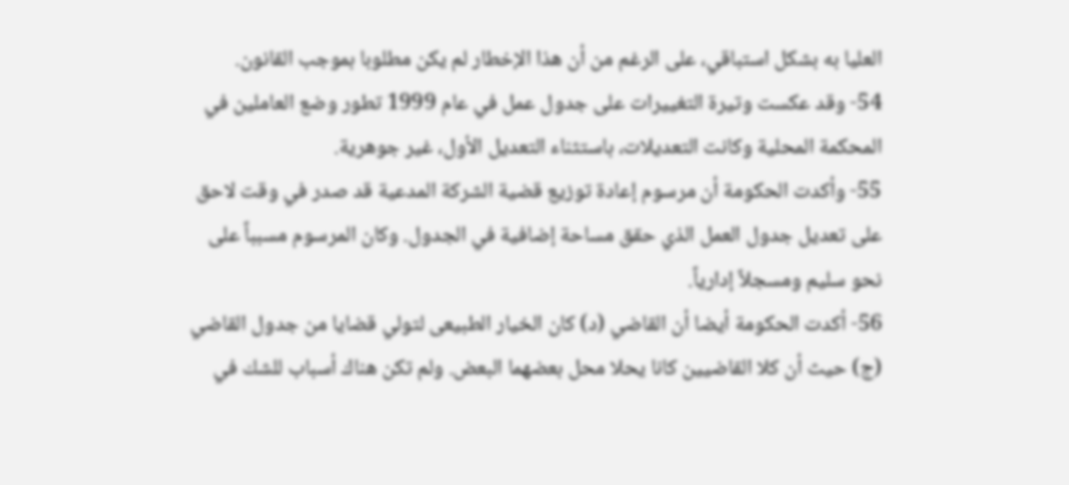العليا به بشكل استباقي، على الرغم من أن هذا الإخطار لم يكن مطلوبا بموجب القانون.
54- وقد عكست وتيرة التغييرات على جدول عمل في عام 1999 تطور وضع العاملين في المحكمة المحلية وكانت التعديلات، باستثناء التعديل الأول، غير جوهرية.
55- وأكدت الحكومة أن مرسوم إعادة توزيع قضية الشركة المدعية قد صدر في وقت لاحق على تعديل جدول العمل الذي حقق مساحة إضافية في الجدول. وكان المرسوم مسبباً على نحو سليم ومسجلاً إدارياً.
56- أكدت الحكومة أيضا أن القاضي (د) كان الخيار الطبيعى لتولي قضايا من جدول القاضي (ج) حيث أن كلا القاضيين كانا يحلا محل بعضهما البعض. ولم تكن هناك أسباب للشك في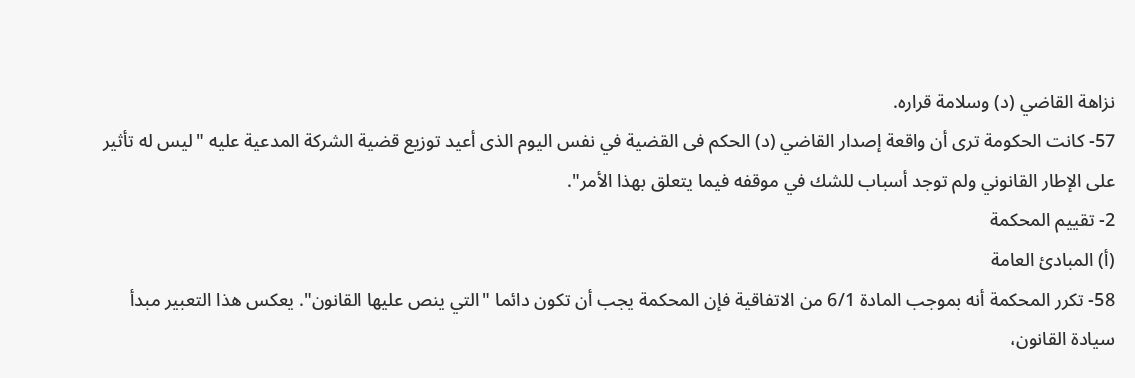نزاهة القاضي (د) وسلامة قراره.
57- كانت الحكومة ترى أن واقعة إصدار القاضي (د) الحكم فى القضية في نفس اليوم الذى أعيد توزيع قضية الشركة المدعية عليه "ليس له تأثير على الإطار القانوني ولم توجد أسباب للشك في موقفه فيما يتعلق بهذا الأمر".
2- تقييم المحكمة
(أ) المبادئ العامة
58- تكرر المحكمة أنه بموجب المادة 6/1 من الاتفاقية فإن المحكمة يجب أن تكون دائما "التي ينص عليها القانون". يعكس هذا التعبير مبدأ سيادة القانون،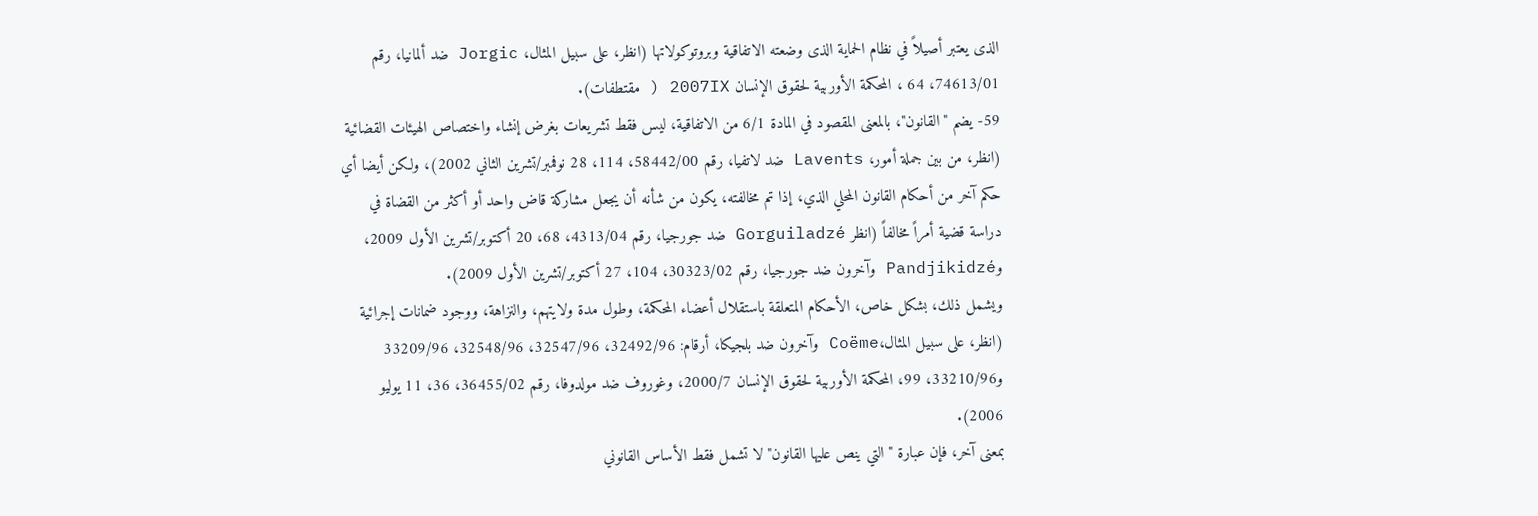الذى يعتبر أصيلاً في نظام الحماية الذى وضعته الاتفاقية وبروتوكولاتها (انظر، على سبيل المثال، Jorgic ضد ألمانيا، رقم 74613/01، 64 ، المحكمة الأوربية لحقوق الإنسان 2007IX ( مقتطفات).
59- يضم "القانون"، بالمعنى المقصود في المادة 6/1 من الاتفاقية، ليس فقط تشريعات بغرض إنشاء واختصاص الهيئات القضائية (انظر، من بين جملة أمور، Lavents ضد لاتفيا، رقم 58442/00، 114، 28 نوفمبر/تشرين الثاني 2002)، ولكن أيضا أي حكم آخر من أحكام القانون المحلي الذي، إذا تم مخالفته، يكون من شأنه أن يجعل مشاركة قاض واحد أو أكثر من القضاة في دراسة قضية أمراً مخالفاً (انظر Gorguiladzé ضد جورجيا، رقم 4313/04، 68، 20 أكتوبر/تشرين الأول 2009، وPandjikidzé وآخرون ضد جورجيا، رقم 30323/02، 104، 27 أكتوبر/تشرين الأول 2009).
ويشمل ذلك، بشكل خاص، الأحكام المتعلقة باستقلال أعضاء المحكمة، وطول مدة ولايتهم، والنزاهة، ووجود ضمانات إجرائية (انظر، على سبيل المثال،Coëme وآخرون ضد بلجيكا، أرقام: 32492/96، 32547/96، 32548/96، 33209/96 و33210/96، 99، المحكمة الأوربية لحقوق الإنسان 2000/7، وغوروف ضد مولدوفا، رقم 36455/02، 36، 11 يوليو 2006).
بمعنى آخر، فإن عبارة "التي ينص عليها القانون" لا تشمل فقط الأساس القانوني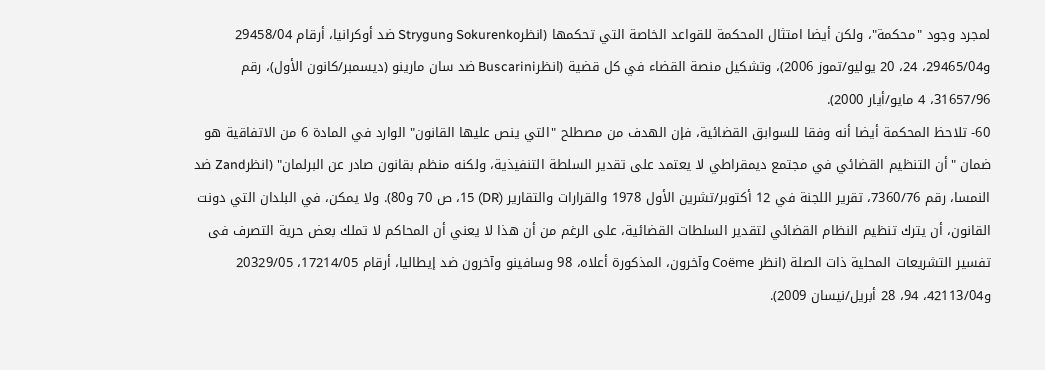لمجرد وجود "محكمة"، ولكن أيضا امتثال المحكمة للقواعد الخاصة التي تحكمها (انظرSokurenko وStrygun ضد أوكرانيا، أرقام 29458/04 و29465/04، 24، 20 يوليو/تموز 2006)، وتشكيل منصة القضاء في كل قضية (انظرBuscarini ضد سان مارينو (ديسمبر/كانون الأول)، رقم 31657/96، 4 مايو/أيار 2000).
60- تلاحظ المحكمة أيضا أنه وفقا للسوابق القضائية، فإن الهدف من مصطلح "التي ينص عليها القانون" الوارد في المادة 6 من الاتفاقية هو ضمان "أن التنظيم القضائي في مجتمع ديمقراطي لا يعتمد على تقدير السلطة التنفيذية، ولكنه منظم بقانون صادر عن البرلمان" (انظرZand ضد النمسا، رقم 7360/76، تقرير اللجنة في 12 أكتوبر/تشرين الأول 1978 والقرارات والتقارير (DR) 15، ص 70 و80). ولا يمكن، في البلدان التي دونت القانون، أن يترك تنظيم النظام القضائي لتقدير السلطات القضائية، على الرغم من أن هذا لا يعني أن المحاكم لا تملك بعض حرية التصرف فى تفسير التشريعات المحلية ذات الصلة (انظر Coëme وآخرون، المذكورة أعلاه، 98 وسافينو وآخرون ضد إيطاليا، أرقام 17214/05، 20329/05 و42113/04، 94، 28 أبريل/نيسان 2009).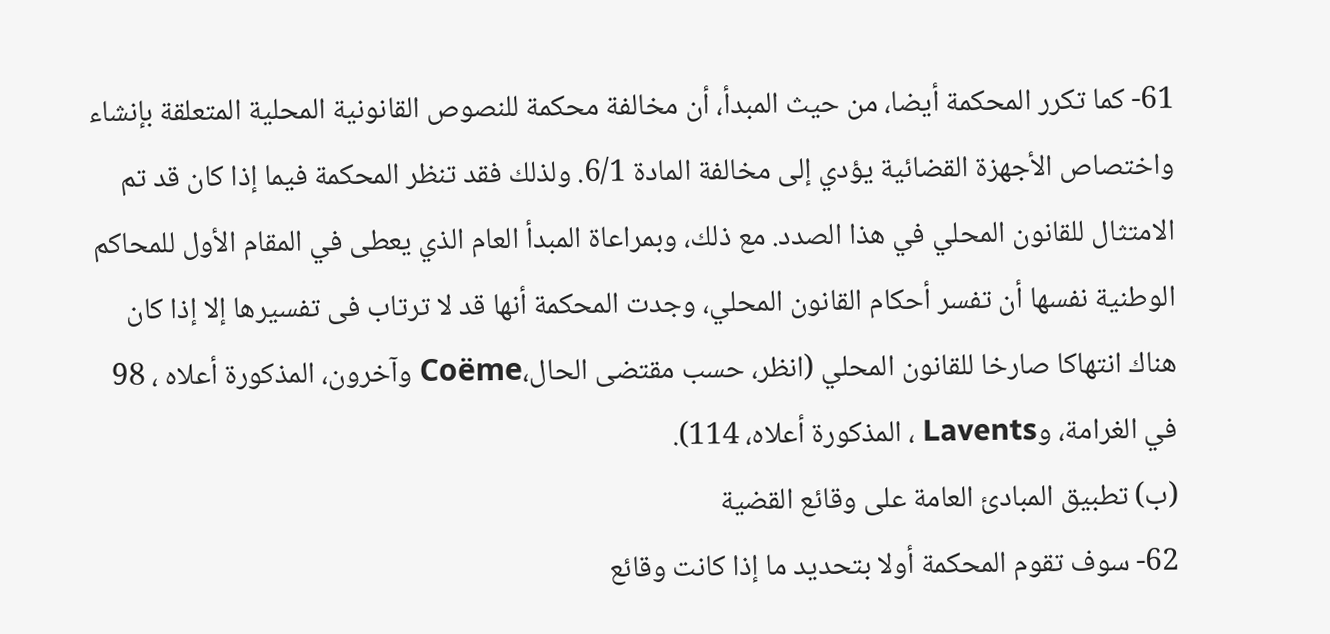61- كما تكرر المحكمة أيضا، من حيث المبدأ، أن مخالفة محكمة للنصوص القانونية المحلية المتعلقة بإنشاء واختصاص الأجهزة القضائية يؤدي إلى مخالفة المادة 6/1. ولذلك فقد تنظر المحكمة فيما إذا كان قد تم الامتثال للقانون المحلي في هذا الصدد. مع ذلك، وبمراعاة المبدأ العام الذي يعطى في المقام الأول للمحاكم الوطنية نفسها أن تفسر أحكام القانون المحلي، وجدت المحكمة أنها قد لا ترتاب فى تفسيرها إلا إذا كان هناك انتهاكا صارخا للقانون المحلي (انظر، حسب مقتضى الحال،Coëme وآخرون، المذكورة أعلاه ، 98 في الغرامة، وLavents ، المذكورة أعلاه، 114).
(ب) تطبيق المبادئ العامة على وقائع القضية
62- سوف تقوم المحكمة أولا بتحديد ما إذا كانت وقائع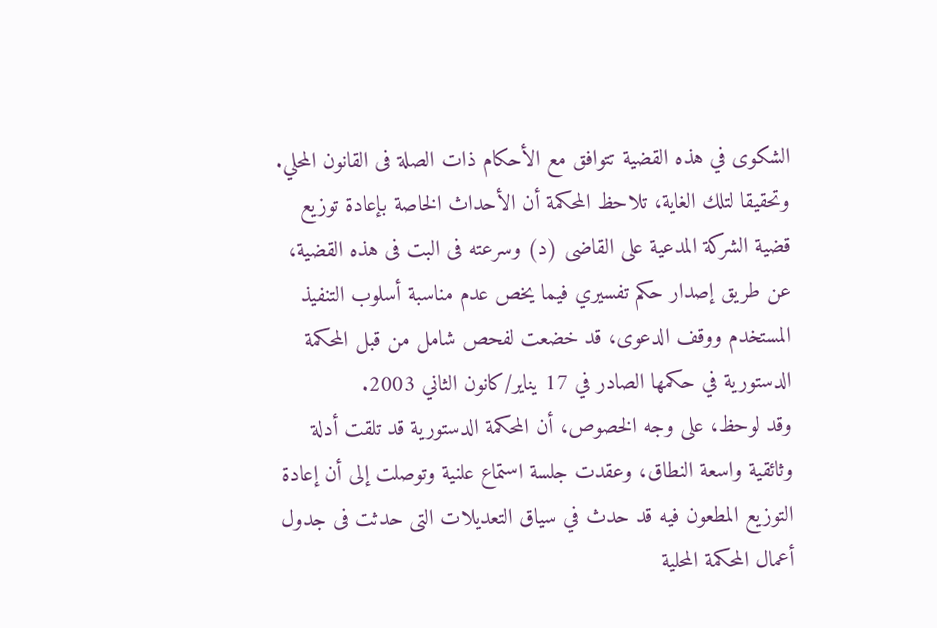الشكوى في هذه القضية تتوافق مع الأحكام ذات الصلة فى القانون المحلي.
وتحقيقا لتلك الغاية، تلاحظ المحكمة أن الأحداث الخاصة بإعادة توزيع قضية الشركة المدعية على القاضى (د) وسرعته فى البت فى هذه القضية، عن طريق إصدار حكم تفسيري فيما يخص عدم مناسبة أسلوب التنفيذ المستخدم ووقف الدعوى، قد خضعت لفحص شامل من قبل المحكمة الدستورية في حكمها الصادر في 17 يناير/كانون الثاني 2003.
وقد لوحظ، على وجه الخصوص، أن المحكمة الدستورية قد تلقت أدلة وثائقية واسعة النطاق، وعقدت جلسة استماع علنية وتوصلت إلى أن إعادة التوزيع المطعون فيه قد حدث في سياق التعديلات التى حدثت فى جدول أعمال المحكمة المحلية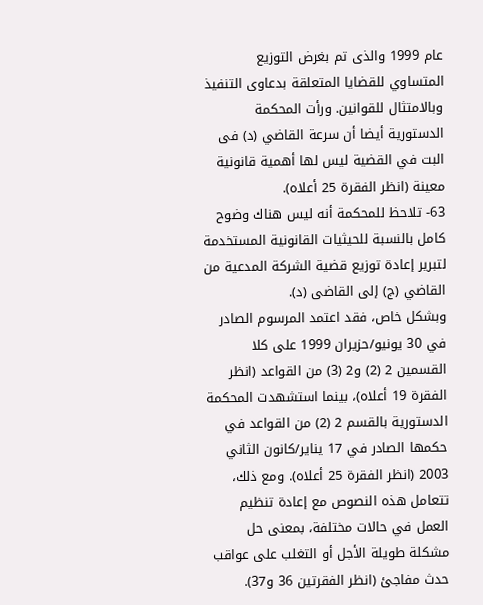عام 1999 والذى تم بغرض التوزيع المتساوي للقضايا المتعلقة بدعاوى التنفيذ وبالامتثال للقوانين. ورأت المحكمة الدستورية أيضا أن سرعة القاضي (د) فى البت في القضية ليس لها أهمية قانونية معينة (انظر الفقرة 25 أعلاه).
63- تلاحظ للمحكمة أنه ليس هناك وضوح كامل بالنسبة للحيثيات القانونية المستخدمة لتبرير إعادة توزيع قضية الشركة المدعية من القاضي (ج) إلى القاضى (د).
وبشكل خاص، فقد اعتمد المرسوم الصادر في 30 يونيو/حزيران 1999 على كلا القسمين 2 (2) و2 (3) من القواعد (انظر الفقرة 19 أعلاه)، بينما استشهدت المحكمة الدستورية بالقسم 2 (2) من القواعد في حكمها الصادر في 17 يناير/كانون الثاني 2003 (انظر الفقرة 25 أعلاه). ومع ذلك، تتعامل هذه النصوص مع إعادة تنظيم العمل في حالات مختلفة، بمعنى حل مشكلة طويلة الأجل أو التغلب على عواقب حدث مفاجئ (انظر الفقرتين 36 و37).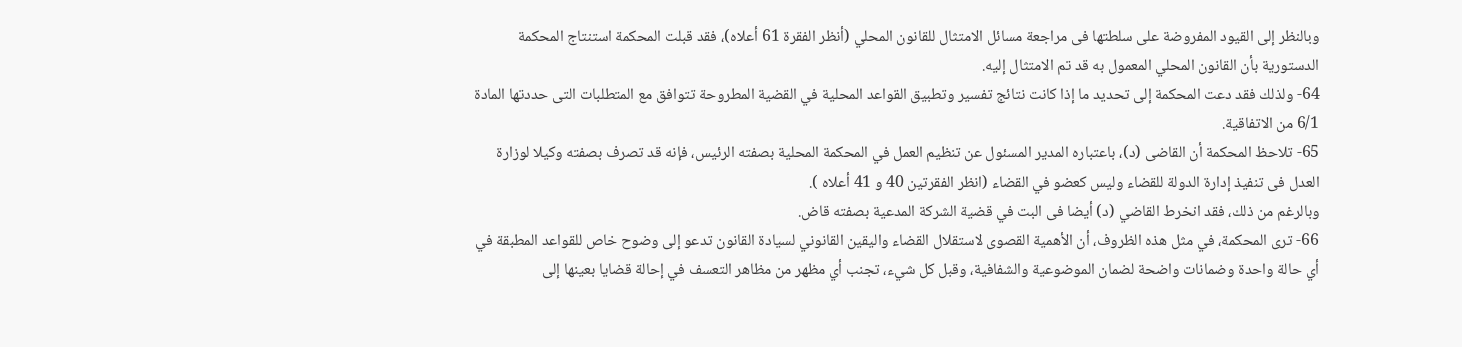وبالنظر إلى القيود المفروضة على سلطتها فى مراجعة مسائل الامتثال للقانون المحلي (أنظر الفقرة 61 أعلاه)، فقد قبلت المحكمة استنتاج المحكمة الدستورية بأن القانون المحلي المعمول به قد تم الامتثال إليه.
64- ولذلك فقد دعت المحكمة إلى تحديد ما إذا كانت نتائج تفسير وتطبيق القواعد المحلية في القضية المطروحة تتوافق مع المتطلبات التى حددتها المادة 6/1 من الاتفاقية.
65- تلاحظ المحكمة أن القاضى (د)، باعتباره المدير المسئول عن تنظيم العمل في المحكمة المحلية بصفته الرئيس، فإنه قد تصرف بصفته وكيلا لوزارة العدل فى تنفيذ إدارة الدولة للقضاء وليس كعضو في القضاء (انظر الفقرتين 40 و 41 أعلاه ).
وبالرغم من ذلك، فقد انخرط القاضي (د) أيضا فى البت في قضية الشركة المدعية بصفته قاض.
66- ترى المحكمة، في مثل هذه الظروف، أن الأهمية القصوى لاستقلال القضاء واليقين القانوني لسيادة القانون تدعو إلى وضوح خاص للقواعد المطبقة في أي حالة واحدة وضمانات واضحة لضمان الموضوعية والشفافية، وقبل كل شيء، تجنب أي مظهر من مظاهر التعسف في إحالة قضايا بعينها إلى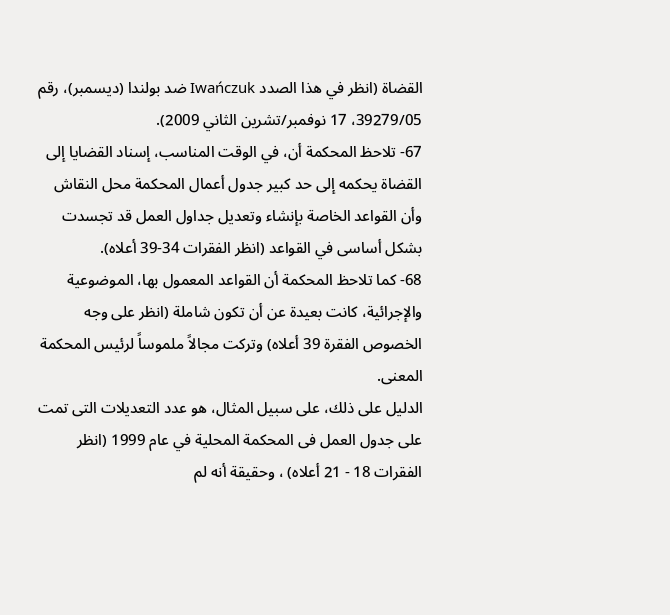القضاة (انظر في هذا الصدد Iwańczuk ضد بولندا (ديسمبر)، رقم 39279/05، 17 نوفمبر/تشرين الثاني 2009).
67- تلاحظ المحكمة أن، في الوقت المناسب، إسناد القضايا إلى القضاة يحكمه إلى حد كبير جدول أعمال المحكمة محل النقاش وأن القواعد الخاصة بإنشاء وتعديل جداول العمل قد تجسدت بشكل أساسى في القواعد (انظر الفقرات 34-39 أعلاه).
68- كما تلاحظ المحكمة أن القواعد المعمول بها، الموضوعية والإجرائية، كانت بعيدة عن أن تكون شاملة (انظر على وجه الخصوص الفقرة 39 أعلاه) وتركت مجالاً ملموساً لرئيس المحكمة المعنى.
الدليل على ذلك، على سبيل المثال، هو عدد التعديلات التى تمت على جدول العمل فى المحكمة المحلية في عام 1999 (انظر الفقرات 18 - 21 أعلاه) ، وحقيقة أنه لم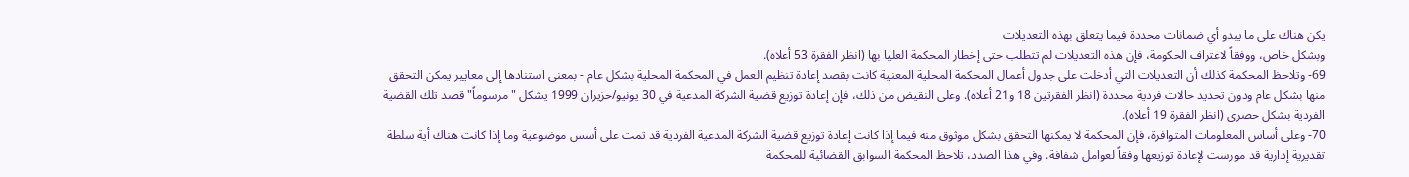يكن هناك على ما يبدو أي ضمانات محددة فيما يتعلق بهذه التعديلات
وبشكل خاص، ووفقاً لاعتراف الحكومة، فإن هذه التعديلات لم تتطلب حتى إخطار المحكمة العليا بها (انظر الفقرة 53 أعلاه).
69- وتلاحظ المحكمة كذلك أن التعديلات التي أدخلت على جدول أعمال المحكمة المحلية المعنية كانت بقصد إعادة تنظيم العمل في المحكمة المحلية بشكل عام - بمعنى استنادها إلى معايير يمكن التحقق منها بشكل عام ودون تحديد حالات فردية محددة (انظر الفقرتين 18 و21 أعلاه). وعلى النقيض من ذلك، فإن إعادة توزيع قضية الشركة المدعية في 30 يونيو/حزيران 1999 يشكل "مرسوماً" قصد تلك القضية الفردية بشكل حصرى (انظر الفقرة 19 أعلاه).
70- وعلى أساس المعلومات المتوافرة، فإن المحكمة لا يمكنها التحقق بشكل موثوق منه فيما إذا كانت إعادة توزيع قضية الشركة المدعية الفردية قد تمت على أسس موضوعية وما إذا كانت هناك أية سلطة تقديرية إدارية قد مورست لإعادة توزيعها وفقاً لعوامل شفافة. وفي هذا الصدد، تلاحظ المحكمة السوابق القضائية للمحكمة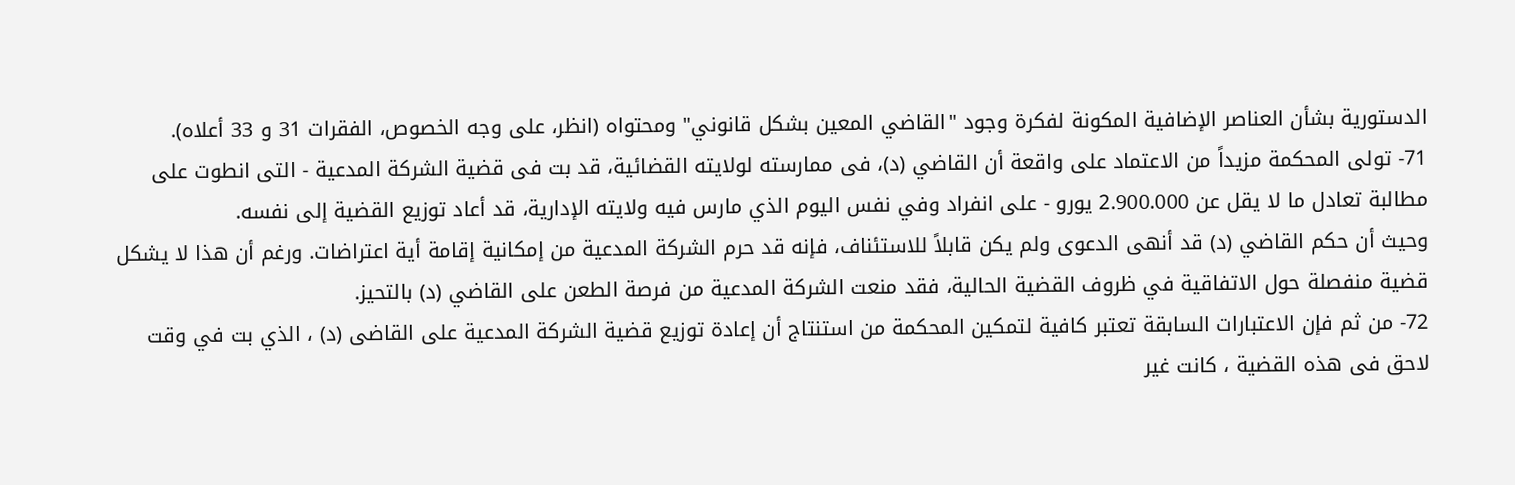الدستورية بشأن العناصر الإضافية المكونة لفكرة وجود "القاضي المعين بشكل قانوني" ومحتواه (انظر، على وجه الخصوص، الفقرات 31 و 33 أعلاه).
71- تولى المحكمة مزيداً من الاعتماد على واقعة أن القاضي (د)، فى ممارسته لولايته القضائية، قد بت فى قضية الشركة المدعية - التى انطوت على مطالبة تعادل ما لا يقل عن 2.900.000 يورو - على انفراد وفي نفس اليوم الذي مارس فيه ولايته الإدارية، قد أعاد توزيع القضية إلى نفسه.
وحيث أن حكم القاضي (د) قد أنهى الدعوى ولم يكن قابلاً للاستئناف، فإنه قد حرم الشركة المدعية من إمكانية إقامة أية اعتراضات. ورغم أن هذا لا يشكل قضية منفصلة حول الاتفاقية في ظروف القضية الحالية، فقد منعت الشركة المدعية من فرصة الطعن على القاضي (د) بالتحيز.
72- من ثم فإن الاعتبارات السابقة تعتبر كافية لتمكين المحكمة من استنتاج أن إعادة توزيع قضية الشركة المدعية على القاضى (د) ، الذي بت في وقت لاحق فى هذه القضية ، كانت غير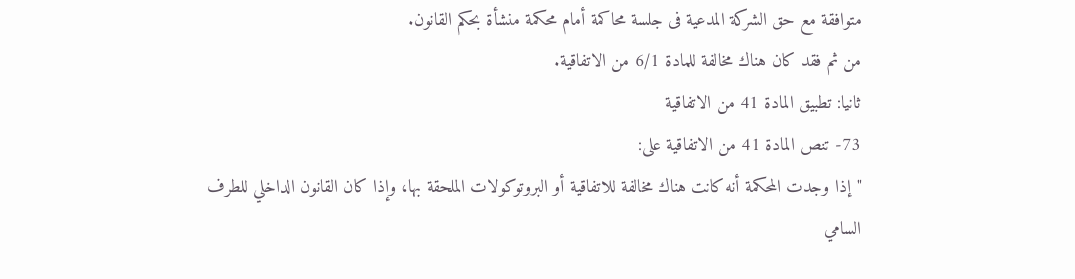متوافقة مع حق الشركة المدعية فى جلسة محاكمة أمام محكمة منشأة بحكم القانون.
من ثم فقد كان هناك مخالفة للمادة 6/1 من الاتفاقية.
ثانيا: تطبيق المادة 41 من الاتفاقية
73- تنص المادة 41 من الاتفاقية على:
"إذا وجدت المحكمة أنه كانت هناك مخالفة للاتفاقية أو البروتوكولات الملحقة بها، وإذا كان القانون الداخلي للطرف السامي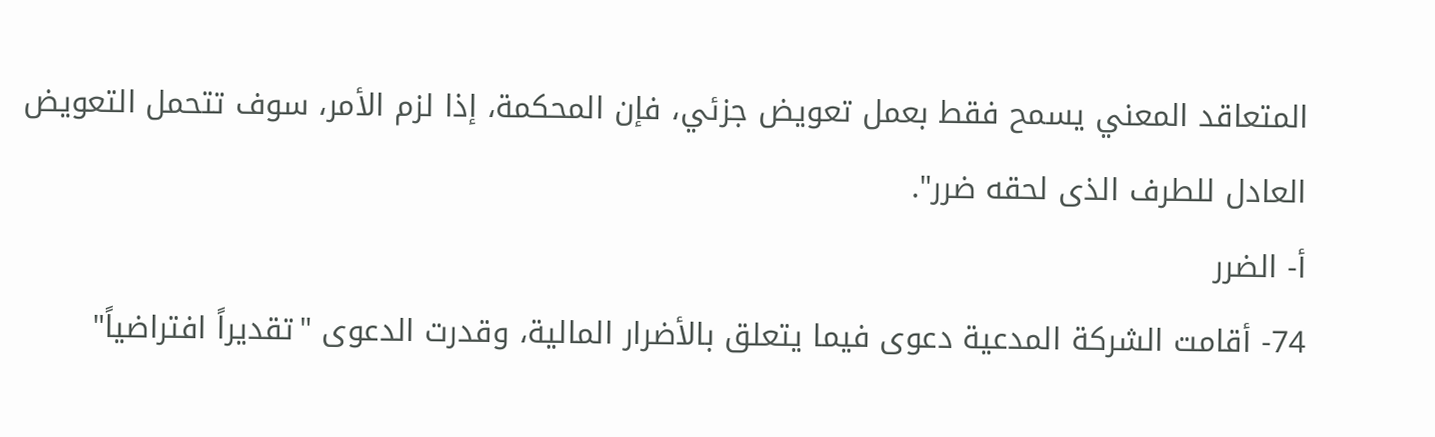المتعاقد المعني يسمح فقط بعمل تعويض جزئي، فإن المحكمة، إذا لزم الأمر، سوف تتحمل التعويض العادل للطرف الذى لحقه ضرر".
أ- الضرر
74- أقامت الشركة المدعية دعوى فيما يتعلق بالأضرار المالية، وقدرت الدعوى "تقديراً افتراضياً"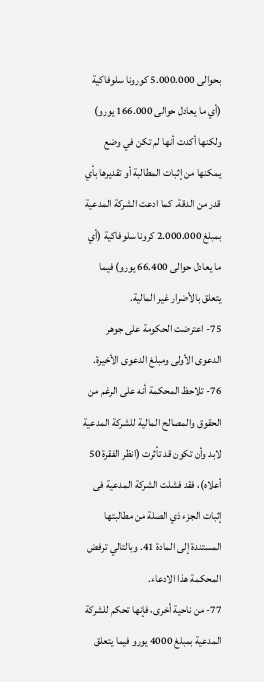بحوالى 5.000.000 كورونا سلوفاكية (أي ما يعادل حوالى 166.000 يورو) ولكنها أكدت أنها لم تكن في وضع يمكنها من إثبات المطالبة أو تقديرها بأي قدر من الدقة. كما ادعت الشركة المدعية بمبلغ 2.000.000 كرونا سلوفاكية (أي ما يعادل حوالى 66.400 يورو) فيما يتعلق بالأضرار غير المالية.
75- اعترضت الحكومة على جوهر الدعوى الأولى ومبلغ الدعوى الأخيرة.
76- تلاحظ المحكمة أنه على الرغم من الحقوق والمصالح المالية للشركة المدعية لابد وأن تكون قد تأثرت (انظر الفقرة 50 أعلاه)، فقد فشلت الشركة المدعية فى إثبات الجزء ذي الصلة من مطالبتها المستندة إلى المادة 41. وبالتالي ترفض المحكمة هذا الادعاء.
77- من ناحية أخرى، فإنها تحكم للشركة المدعية بمبلغ 4000 يورو فيما يتعلق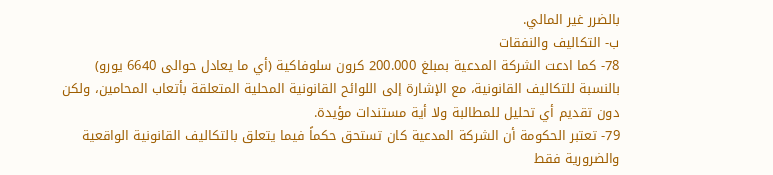بالضرر غير المالي.
ب- التكاليف والنفقات
78- كما ادعت الشركة المدعية بمبلغ 200.000 كرون سلوفاكية (أي ما يعادل حوالى 6640 يورو) بالنسبة للتكاليف القانونية، مع الإشارة إلى اللوائح القانونية المحلية المتعلقة بأتعاب المحامين، ولكن دون تقديم أي تحليل للمطالبة ولا أية مستندات مؤيدة.
79- تعتبر الحكومة أن الشركة المدعية كان تستحق حكماً فيما يتعلق بالتكاليف القانونية الواقعية والضرورية فقط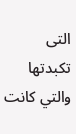التى تكبدتها والتي كانت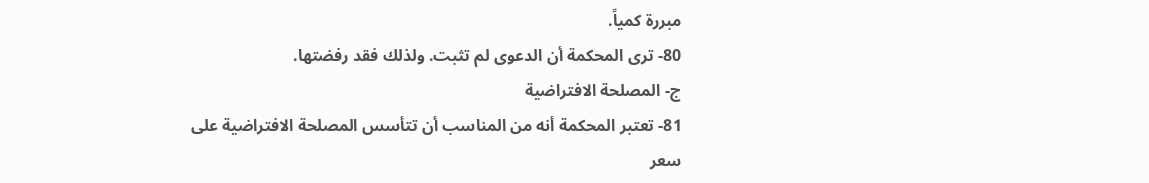مبررة كمياً.
80- ترى المحكمة أن الدعوى لم تثبت. ولذلك فقد رفضتها.
ج- المصلحة الافتراضية
81- تعتبر المحكمة أنه من المناسب أن تتأسس المصلحة الافتراضية على سعر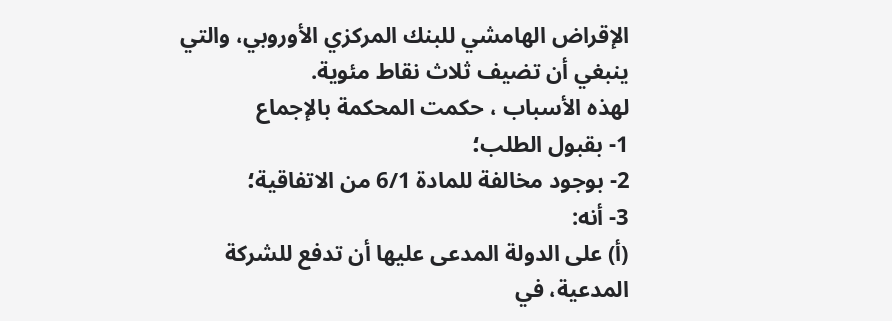الإقراض الهامشي للبنك المركزي الأوروبي، والتي ينبغي أن تضيف ثلاث نقاط مئوية.
لهذه الأسباب ، حكمت المحكمة بالإجماع
1- بقبول الطلب؛
2- بوجود مخالفة للمادة 6/1 من الاتفاقية؛
3- أنه:
(أ) على الدولة المدعى عليها أن تدفع للشركة المدعية، في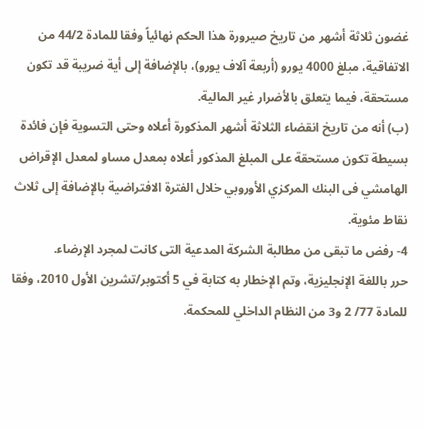غضون ثلاثة أشهر من تاريخ صيرورة هذا الحكم نهائياً وفقا للمادة 44/2 من الاتفاقية، مبلغ 4000 يورو (أربعة آلاف يورو)، بالإضافة إلى أية ضريبة قد تكون مستحقة، فيما يتعلق بالأضرار غير المالية.
(ب) أنه من تاريخ انقضاء الثلاثة أشهر المذكورة أعلاه وحتى التسوية فإن فائدة بسيطة تكون مستحقة على المبلغ المذكور أعلاه بمعدل مساو لمعدل الإقراض الهامشي فى البنك المركزي الأوروبي خلال الفترة الافتراضية بالإضافة إلى ثلاث نقاط مئوية.
4- رفض ما تبقى من مطالبة الشركة المدعية التى كانت لمجرد الإرضاء.
حرر باللغة الإنجليزية، وتم الإخطار به كتابة في 5 أكتوبر/تشرين الأول 2010، وفقا للمادة 77/ 2 و3 من النظام الداخلي للمحكمة.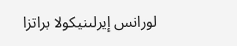لورانس إيرلىنيكولا براتزا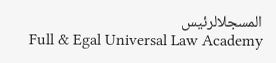المسجلالرئيس
Full & Egal Universal Law Academy